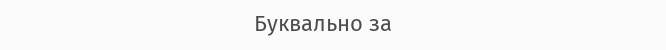Буквально за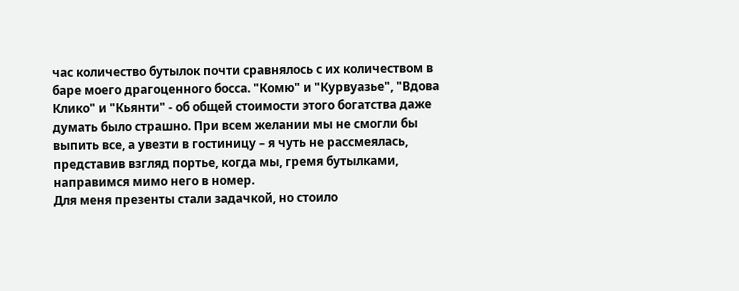час количество бутылок почти сравнялось с их количеством в баре моего драгоценного босса. "Комю" и "Курвуазье", "Вдова Клико" и "Кьянти" - об общей стоимости этого богатства даже думать было страшно. При всем желании мы не смогли бы выпить все, а увезти в гостиницу – я чуть не рассмеялась, представив взгляд портье, когда мы, гремя бутылками, направимся мимо него в номер.
Для меня презенты стали задачкой, но стоило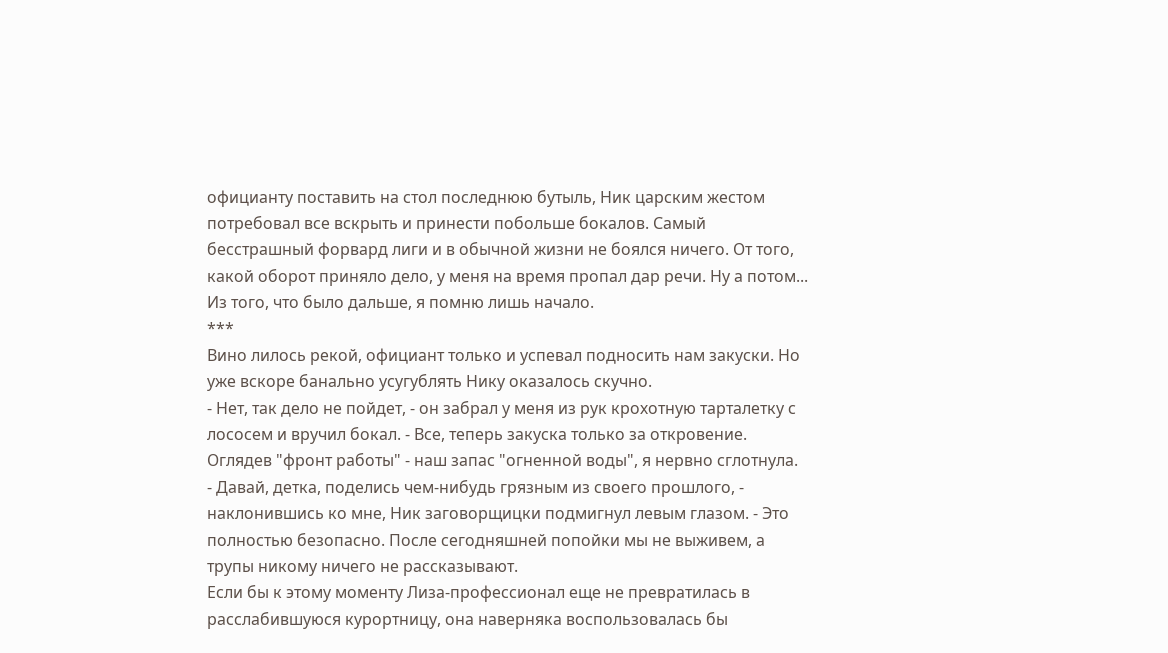официанту поставить на стол последнюю бутыль, Ник царским жестом потребовал все вскрыть и принести побольше бокалов. Самый бесстрашный форвард лиги и в обычной жизни не боялся ничего. От того, какой оборот приняло дело, у меня на время пропал дар речи. Ну а потом... Из того, что было дальше, я помню лишь начало.
***
Вино лилось рекой, официант только и успевал подносить нам закуски. Но уже вскоре банально усугублять Нику оказалось скучно.
- Нет, так дело не пойдет, - он забрал у меня из рук крохотную тарталетку с лососем и вручил бокал. - Все, теперь закуска только за откровение.
Оглядев "фронт работы" - наш запас "огненной воды", я нервно сглотнула.
- Давай, детка, поделись чем-нибудь грязным из своего прошлого, - наклонившись ко мне, Ник заговорщицки подмигнул левым глазом. - Это полностью безопасно. После сегодняшней попойки мы не выживем, а трупы никому ничего не рассказывают.
Если бы к этому моменту Лиза-профессионал еще не превратилась в расслабившуюся курортницу, она наверняка воспользовалась бы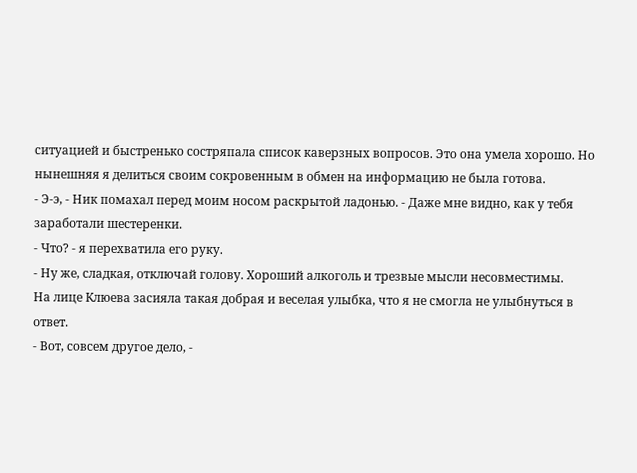ситуацией и быстренько состряпала список каверзных вопросов. Это она умела хорошо. Но нынешняя я делиться своим сокровенным в обмен на информацию не была готова.
- Э-э, - Ник помахал перед моим носом раскрытой ладонью. - Даже мне видно, как у тебя заработали шестеренки.
- Что? - я перехватила его руку.
- Ну же, сладкая, отключай голову. Хороший алкоголь и трезвые мысли несовместимы.
На лице Клюева засияла такая добрая и веселая улыбка, что я не смогла не улыбнуться в ответ.
- Вот, совсем другое дело, -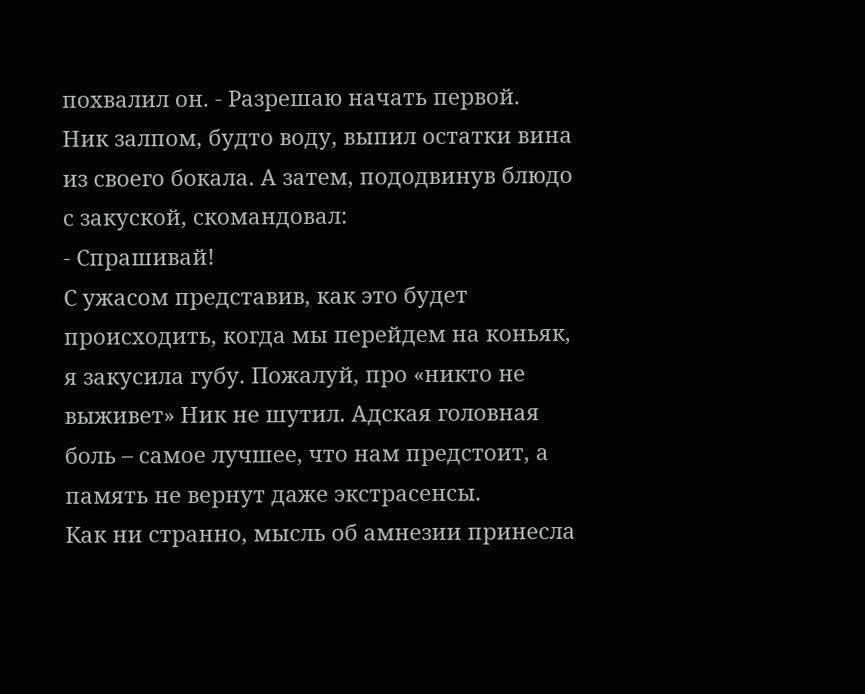похвалил он. - Разрешаю начать первой.
Ник залпом, будто воду, выпил остатки вина из своего бокала. А затем, пододвинув блюдо с закуской, скомандовал:
- Спрашивай!
С ужасом представив, как это будет происходить, когда мы перейдем на коньяк, я закусила губу. Пожалуй, про «никто не выживет» Ник не шутил. Адская головная боль – самое лучшее, что нам предстоит, а память не вернут даже экстрасенсы.
Как ни странно, мысль об амнезии принесла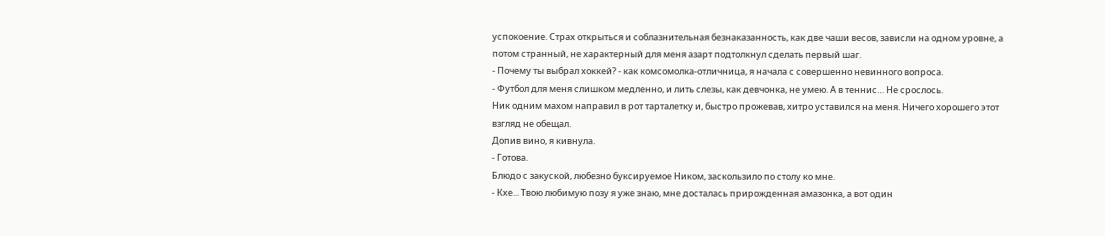успокоение. Страх открыться и соблазнительная безнаказанность, как две чаши весов, зависли на одном уровне, а потом странный, не характерный для меня азарт подтолкнул сделать первый шаг.
- Почему ты выбрал хоккей? - как комсомолка-отличница, я начала с совершенно невинного вопроса.
- Футбол для меня слишком медленно, и лить слезы, как девчонка, не умею. А в теннис… Не срослось.
Ник одним махом направил в рот тарталетку и, быстро прожевав, хитро уставился на меня. Ничего хорошего этот взгляд не обещал.
Допив вино, я кивнула.
- Готова.
Блюдо с закуской, любезно буксируемое Ником, заскользило по столу ко мне.
- Кхе... Твою любимую позу я уже знаю, мне досталась прирожденная амазонка, а вот один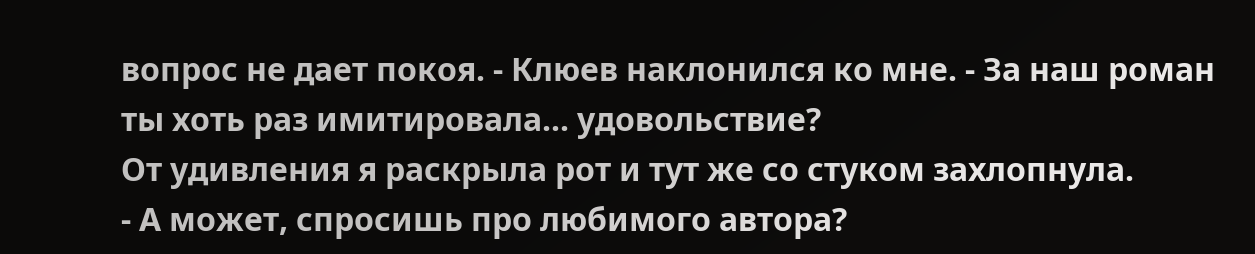вопрос не дает покоя. - Клюев наклонился ко мне. - За наш роман ты хоть раз имитировала... удовольствие?
От удивления я раскрыла рот и тут же со стуком захлопнула.
- А может, спросишь про любимого автора?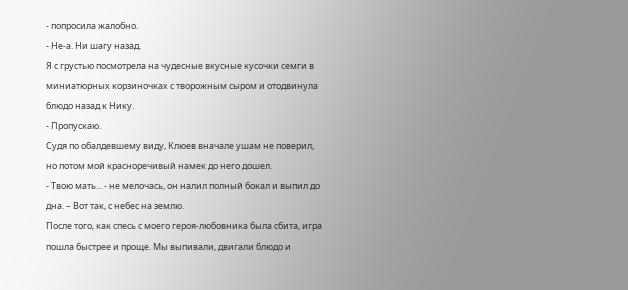- попросила жалобно.
- Не-а. Ни шагу назад.
Я с грустью посмотрела на чудесные вкусные кусочки семги в миниатюрных корзиночках с творожным сыром и отодвинула блюдо назад к Нику.
- Пропускаю.
Судя по обалдевшему виду, Клюев вначале ушам не поверил, но потом мой красноречивый намек до него дошел.
- Твою мать... - не мелочась, он налил полный бокал и выпил до дна. – Вот так, с небес на землю.
После того, как спесь с моего героя-любовника была сбита, игра пошла быстрее и проще. Мы выпивали, двигали блюдо и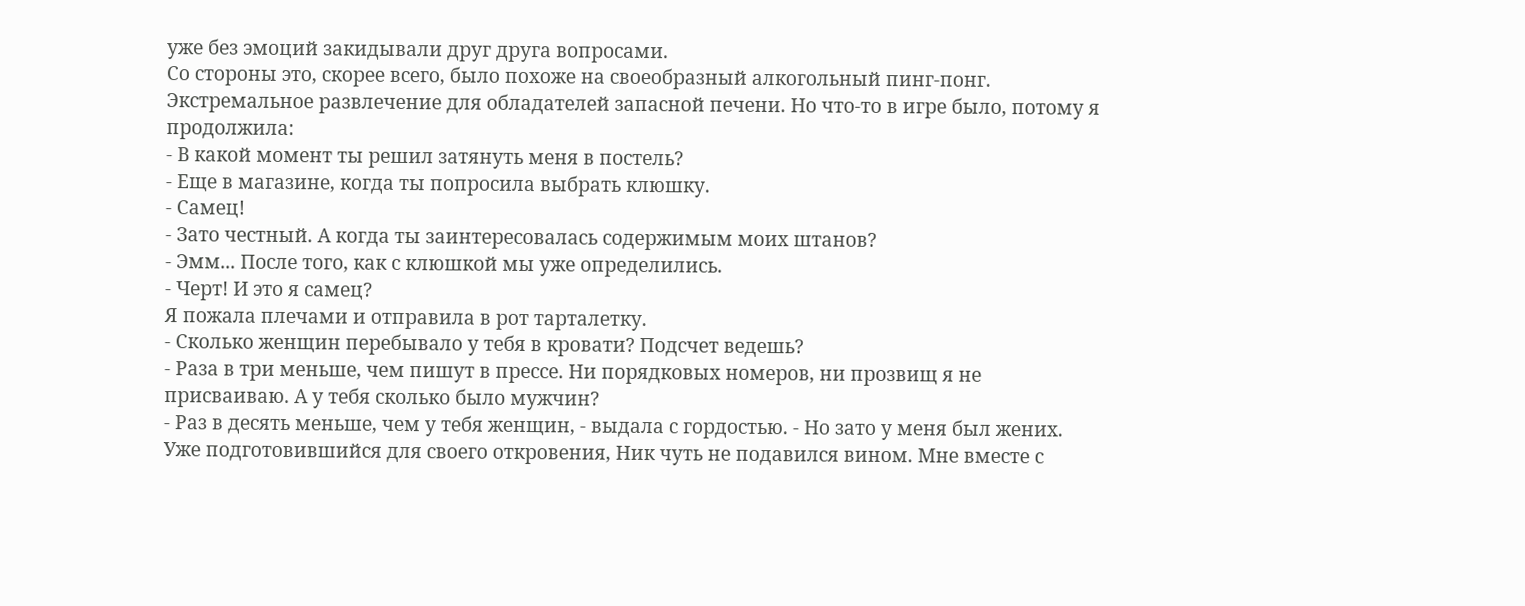уже без эмоций закидывали друг друга вопросами.
Со стороны это, скорее всего, было похоже на своеобразный алкогольный пинг-понг. Экстремальное развлечение для обладателей запасной печени. Но что-то в игре было, потому я продолжила:
- В какой момент ты решил затянуть меня в постель?
- Еще в магазине, когда ты попросила выбрать клюшку.
- Самец!
- Зато честный. А когда ты заинтересовалась содержимым моих штанов?
- Эмм... После того, как с клюшкой мы уже определились.
- Черт! И это я самец?
Я пожала плечами и отправила в рот тарталетку.
- Сколько женщин перебывало у тебя в кровати? Подсчет ведешь?
- Раза в три меньше, чем пишут в прессе. Ни порядковых номеров, ни прозвищ я не присваиваю. А у тебя сколько было мужчин?
- Раз в десять меньше, чем у тебя женщин, - выдала с гордостью. - Но зато у меня был жених.
Уже подготовившийся для своего откровения, Ник чуть не подавился вином. Мне вместе с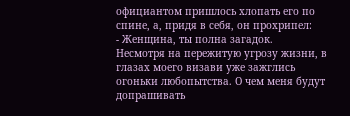официантом пришлось хлопать его по спине, а, придя в себя, он прохрипел:
- Женщина, ты полна загадок.
Несмотря на пережитую угрозу жизни, в глазах моего визави уже зажглись огоньки любопытства. О чем меня будут допрашивать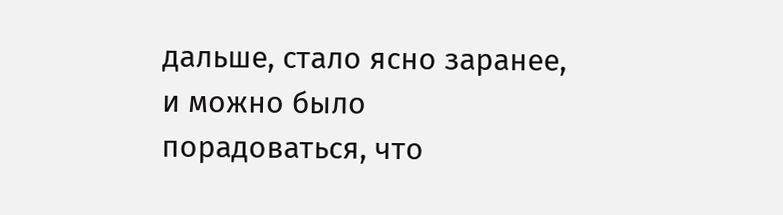дальше, стало ясно заранее, и можно было порадоваться, что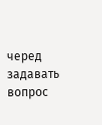черед задавать вопрос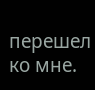перешел ко мне.